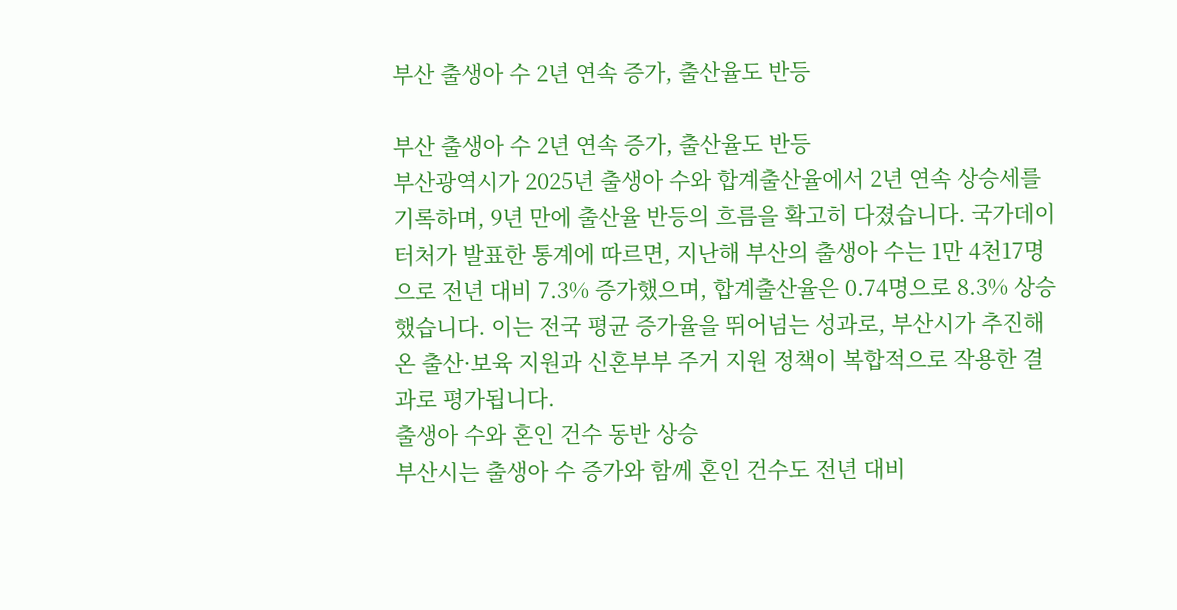부산 출생아 수 2년 연속 증가, 출산율도 반등

부산 출생아 수 2년 연속 증가, 출산율도 반등
부산광역시가 2025년 출생아 수와 합계출산율에서 2년 연속 상승세를 기록하며, 9년 만에 출산율 반등의 흐름을 확고히 다졌습니다. 국가데이터처가 발표한 통계에 따르면, 지난해 부산의 출생아 수는 1만 4천17명으로 전년 대비 7.3% 증가했으며, 합계출산율은 0.74명으로 8.3% 상승했습니다. 이는 전국 평균 증가율을 뛰어넘는 성과로, 부산시가 추진해 온 출산·보육 지원과 신혼부부 주거 지원 정책이 복합적으로 작용한 결과로 평가됩니다.
출생아 수와 혼인 건수 동반 상승
부산시는 출생아 수 증가와 함께 혼인 건수도 전년 대비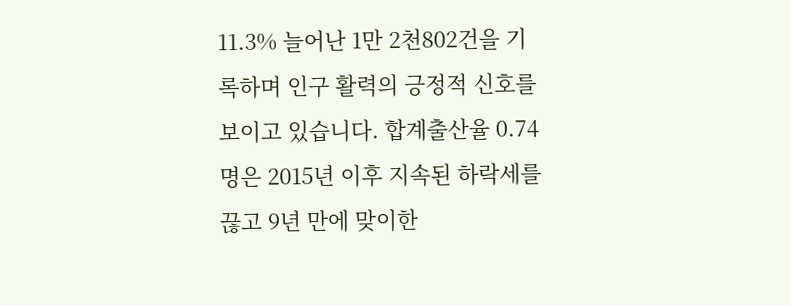11.3% 늘어난 1만 2천802건을 기록하며 인구 활력의 긍정적 신호를 보이고 있습니다. 합계출산율 0.74명은 2015년 이후 지속된 하락세를 끊고 9년 만에 맞이한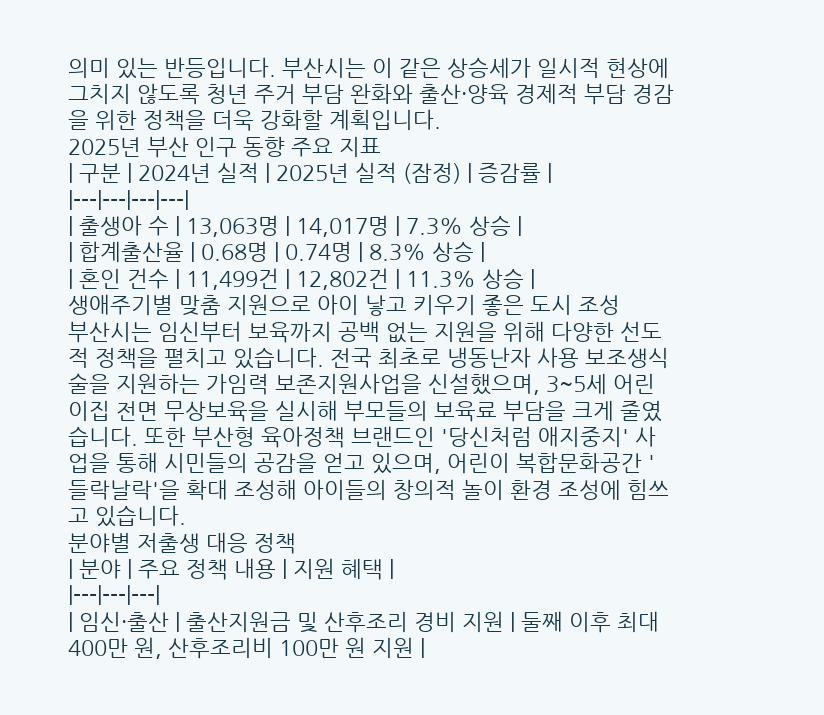의미 있는 반등입니다. 부산시는 이 같은 상승세가 일시적 현상에 그치지 않도록 청년 주거 부담 완화와 출산·양육 경제적 부담 경감을 위한 정책을 더욱 강화할 계획입니다.
2025년 부산 인구 동향 주요 지표
| 구분 | 2024년 실적 | 2025년 실적 (잠정) | 증감률 |
|---|---|---|---|
| 출생아 수 | 13,063명 | 14,017명 | 7.3% 상승 |
| 합계출산율 | 0.68명 | 0.74명 | 8.3% 상승 |
| 혼인 건수 | 11,499건 | 12,802건 | 11.3% 상승 |
생애주기별 맞춤 지원으로 아이 낳고 키우기 좋은 도시 조성
부산시는 임신부터 보육까지 공백 없는 지원을 위해 다양한 선도적 정책을 펼치고 있습니다. 전국 최초로 냉동난자 사용 보조생식술을 지원하는 가임력 보존지원사업을 신설했으며, 3~5세 어린이집 전면 무상보육을 실시해 부모들의 보육료 부담을 크게 줄였습니다. 또한 부산형 육아정책 브랜드인 '당신처럼 애지중지' 사업을 통해 시민들의 공감을 얻고 있으며, 어린이 복합문화공간 '들락날락'을 확대 조성해 아이들의 창의적 놀이 환경 조성에 힘쓰고 있습니다.
분야별 저출생 대응 정책
| 분야 | 주요 정책 내용 | 지원 혜택 |
|---|---|---|
| 임신·출산 | 출산지원금 및 산후조리 경비 지원 | 둘째 이후 최대 400만 원, 산후조리비 100만 원 지원 |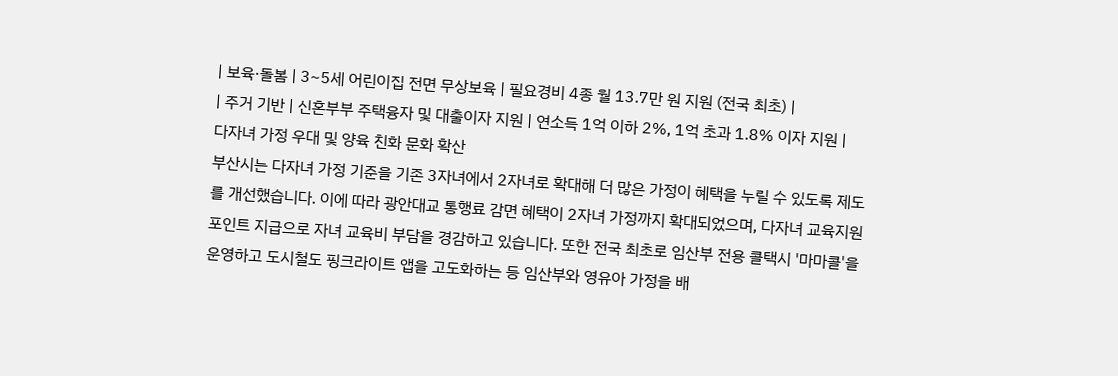| 보육·돌봄 | 3~5세 어린이집 전면 무상보육 | 필요경비 4종 월 13.7만 원 지원 (전국 최초) |
| 주거 기반 | 신혼부부 주택융자 및 대출이자 지원 | 연소득 1억 이하 2%, 1억 초과 1.8% 이자 지원 |
다자녀 가정 우대 및 양육 친화 문화 확산
부산시는 다자녀 가정 기준을 기존 3자녀에서 2자녀로 확대해 더 많은 가정이 혜택을 누릴 수 있도록 제도를 개선했습니다. 이에 따라 광안대교 통행료 감면 혜택이 2자녀 가정까지 확대되었으며, 다자녀 교육지원포인트 지급으로 자녀 교육비 부담을 경감하고 있습니다. 또한 전국 최초로 임산부 전용 콜택시 '마마콜'을 운영하고 도시철도 핑크라이트 앱을 고도화하는 등 임산부와 영유아 가정을 배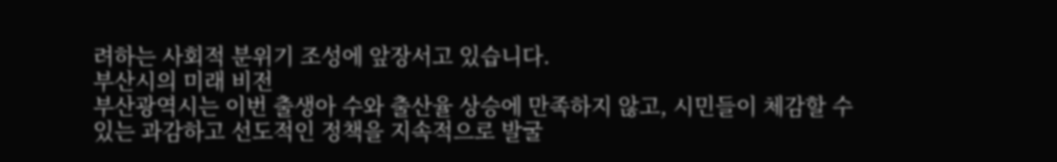려하는 사회적 분위기 조성에 앞장서고 있습니다.
부산시의 미래 비전
부산광역시는 이번 출생아 수와 출산율 상승에 만족하지 않고, 시민들이 체감할 수 있는 과감하고 선도적인 정책을 지속적으로 발굴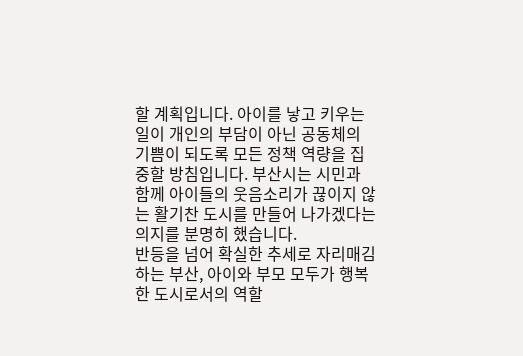할 계획입니다. 아이를 낳고 키우는 일이 개인의 부담이 아닌 공동체의 기쁨이 되도록 모든 정책 역량을 집중할 방침입니다. 부산시는 시민과 함께 아이들의 웃음소리가 끊이지 않는 활기찬 도시를 만들어 나가겠다는 의지를 분명히 했습니다.
반등을 넘어 확실한 추세로 자리매김하는 부산, 아이와 부모 모두가 행복한 도시로서의 역할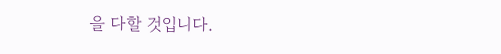을 다할 것입니다.